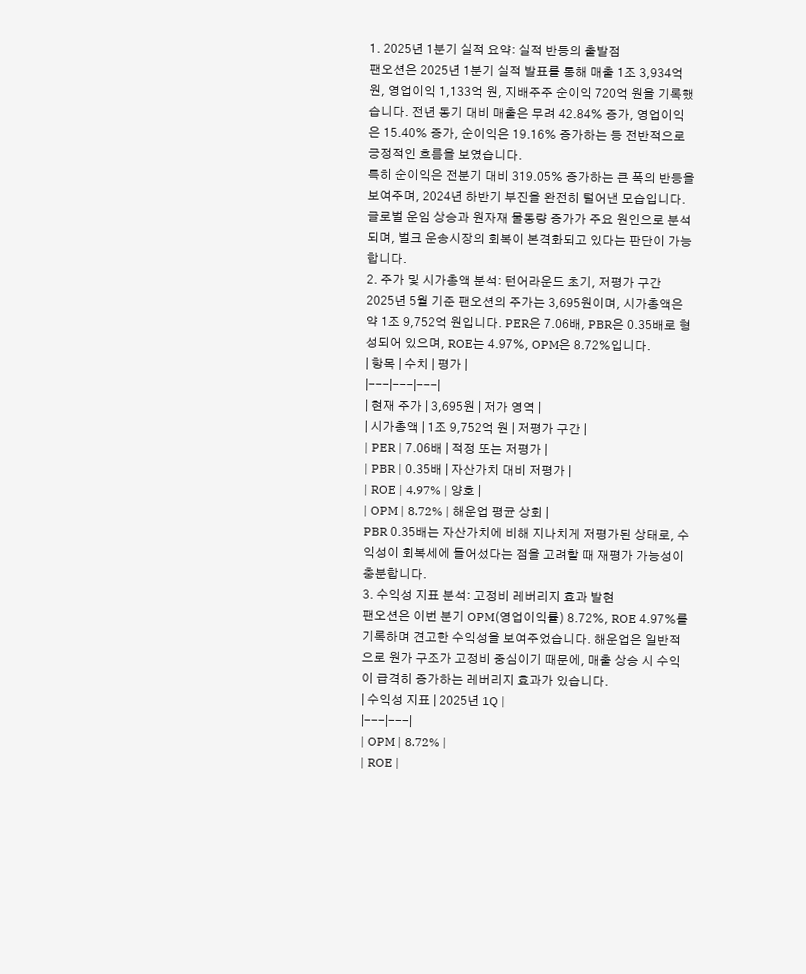1. 2025년 1분기 실적 요약: 실적 반등의 출발점
팬오션은 2025년 1분기 실적 발표를 통해 매출 1조 3,934억 원, 영업이익 1,133억 원, 지배주주 순이익 720억 원을 기록했습니다. 전년 동기 대비 매출은 무려 42.84% 증가, 영업이익은 15.40% 증가, 순이익은 19.16% 증가하는 등 전반적으로 긍정적인 흐름을 보였습니다.
특히 순이익은 전분기 대비 319.05% 증가하는 큰 폭의 반등을 보여주며, 2024년 하반기 부진을 완전히 털어낸 모습입니다. 글로벌 운임 상승과 원자재 물동량 증가가 주요 원인으로 분석되며, 벌크 운송시장의 회복이 본격화되고 있다는 판단이 가능합니다.
2. 주가 및 시가총액 분석: 턴어라운드 초기, 저평가 구간
2025년 5월 기준 팬오션의 주가는 3,695원이며, 시가총액은 약 1조 9,752억 원입니다. PER은 7.06배, PBR은 0.35배로 형성되어 있으며, ROE는 4.97%, OPM은 8.72%입니다.
| 항목 | 수치 | 평가 |
|---|---|---|
| 현재 주가 | 3,695원 | 저가 영역 |
| 시가총액 | 1조 9,752억 원 | 저평가 구간 |
| PER | 7.06배 | 적정 또는 저평가 |
| PBR | 0.35배 | 자산가치 대비 저평가 |
| ROE | 4.97% | 양호 |
| OPM | 8.72% | 해운업 평균 상회 |
PBR 0.35배는 자산가치에 비해 지나치게 저평가된 상태로, 수익성이 회복세에 들어섰다는 점을 고려할 때 재평가 가능성이 충분합니다.
3. 수익성 지표 분석: 고정비 레버리지 효과 발현
팬오션은 이번 분기 OPM(영업이익률) 8.72%, ROE 4.97%를 기록하며 견고한 수익성을 보여주었습니다. 해운업은 일반적으로 원가 구조가 고정비 중심이기 때문에, 매출 상승 시 수익이 급격히 증가하는 레버리지 효과가 있습니다.
| 수익성 지표 | 2025년 1Q |
|---|---|
| OPM | 8.72% |
| ROE |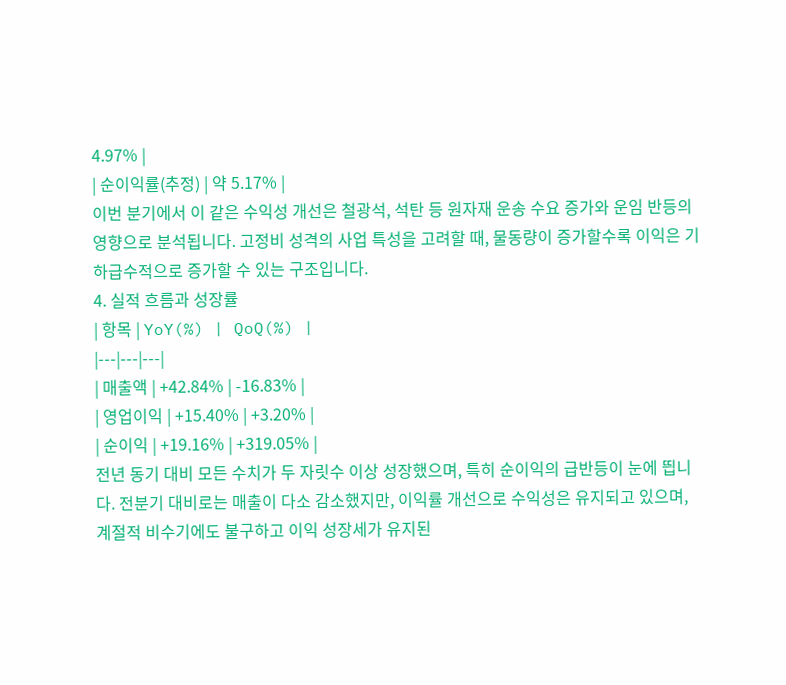4.97% |
| 순이익률(추정) | 약 5.17% |
이번 분기에서 이 같은 수익성 개선은 철광석, 석탄 등 원자재 운송 수요 증가와 운임 반등의 영향으로 분석됩니다. 고정비 성격의 사업 특성을 고려할 때, 물동량이 증가할수록 이익은 기하급수적으로 증가할 수 있는 구조입니다.
4. 실적 흐름과 성장률
| 항목 | YoY(%) | QoQ(%) |
|---|---|---|
| 매출액 | +42.84% | -16.83% |
| 영업이익 | +15.40% | +3.20% |
| 순이익 | +19.16% | +319.05% |
전년 동기 대비 모든 수치가 두 자릿수 이상 성장했으며, 특히 순이익의 급반등이 눈에 띕니다. 전분기 대비로는 매출이 다소 감소했지만, 이익률 개선으로 수익성은 유지되고 있으며, 계절적 비수기에도 불구하고 이익 성장세가 유지된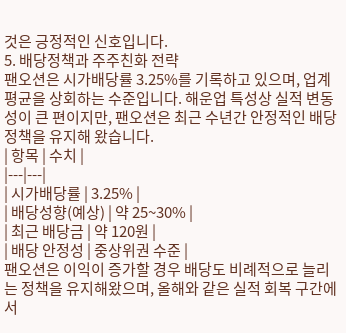것은 긍정적인 신호입니다.
5. 배당정책과 주주친화 전략
팬오션은 시가배당률 3.25%를 기록하고 있으며, 업계 평균을 상회하는 수준입니다. 해운업 특성상 실적 변동성이 큰 편이지만, 팬오션은 최근 수년간 안정적인 배당정책을 유지해 왔습니다.
| 항목 | 수치 |
|---|---|
| 시가배당률 | 3.25% |
| 배당성향(예상) | 약 25~30% |
| 최근 배당금 | 약 120원 |
| 배당 안정성 | 중상위권 수준 |
팬오션은 이익이 증가할 경우 배당도 비례적으로 늘리는 정책을 유지해왔으며, 올해와 같은 실적 회복 구간에서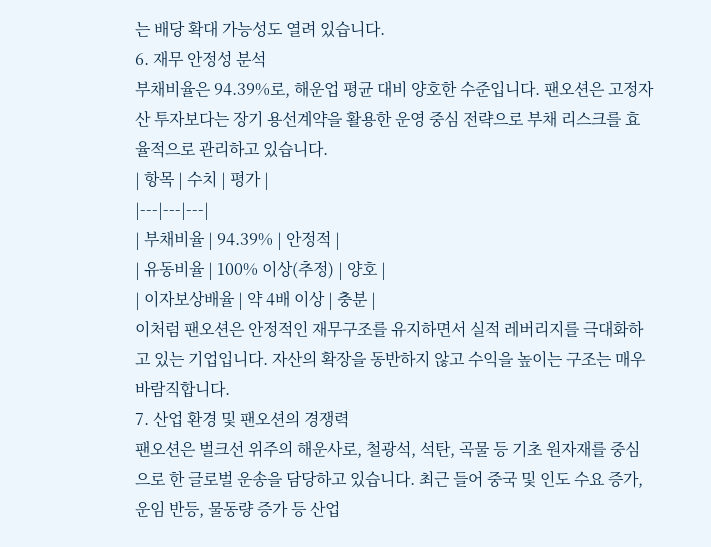는 배당 확대 가능성도 열려 있습니다.
6. 재무 안정성 분석
부채비율은 94.39%로, 해운업 평균 대비 양호한 수준입니다. 팬오션은 고정자산 투자보다는 장기 용선계약을 활용한 운영 중심 전략으로 부채 리스크를 효율적으로 관리하고 있습니다.
| 항목 | 수치 | 평가 |
|---|---|---|
| 부채비율 | 94.39% | 안정적 |
| 유동비율 | 100% 이상(추정) | 양호 |
| 이자보상배율 | 약 4배 이상 | 충분 |
이처럼 팬오션은 안정적인 재무구조를 유지하면서 실적 레버리지를 극대화하고 있는 기업입니다. 자산의 확장을 동반하지 않고 수익을 높이는 구조는 매우 바람직합니다.
7. 산업 환경 및 팬오션의 경쟁력
팬오션은 벌크선 위주의 해운사로, 철광석, 석탄, 곡물 등 기초 원자재를 중심으로 한 글로벌 운송을 담당하고 있습니다. 최근 들어 중국 및 인도 수요 증가, 운임 반등, 물동량 증가 등 산업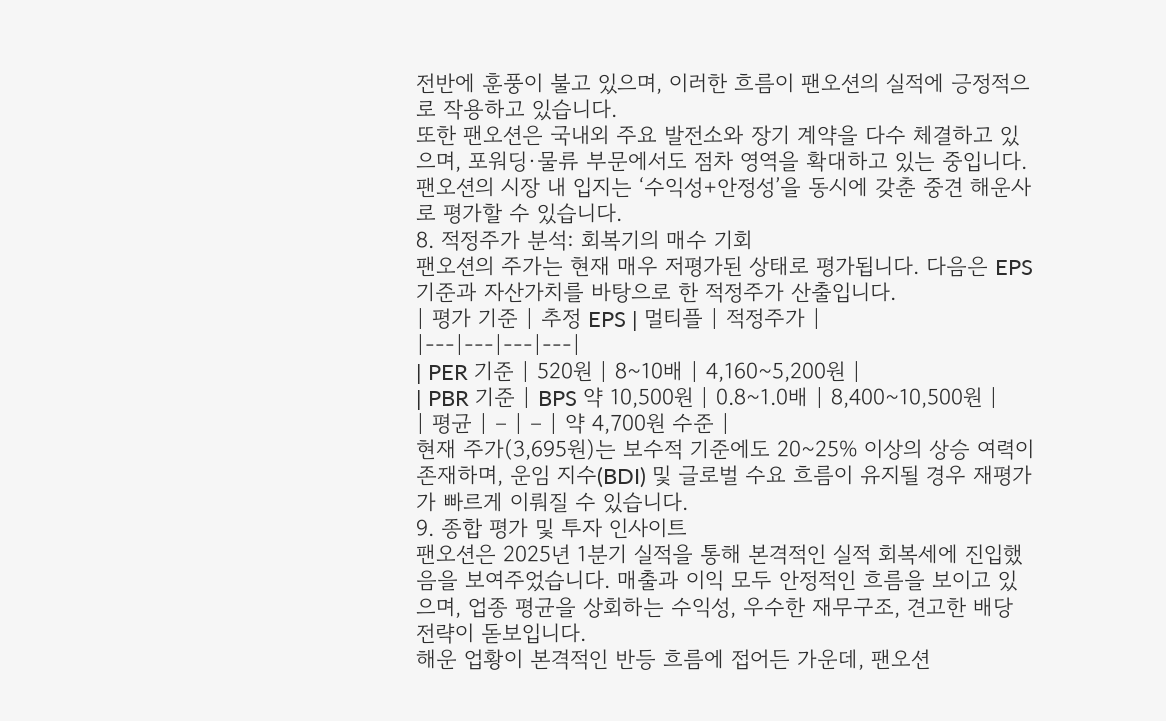전반에 훈풍이 불고 있으며, 이러한 흐름이 팬오션의 실적에 긍정적으로 작용하고 있습니다.
또한 팬오션은 국내외 주요 발전소와 장기 계약을 다수 체결하고 있으며, 포워딩·물류 부문에서도 점차 영역을 확대하고 있는 중입니다. 팬오션의 시장 내 입지는 ‘수익성+안정성’을 동시에 갖춘 중견 해운사로 평가할 수 있습니다.
8. 적정주가 분석: 회복기의 매수 기회
팬오션의 주가는 현재 매우 저평가된 상태로 평가됩니다. 다음은 EPS 기준과 자산가치를 바탕으로 한 적정주가 산출입니다.
| 평가 기준 | 추정 EPS | 멀티플 | 적정주가 |
|---|---|---|---|
| PER 기준 | 520원 | 8~10배 | 4,160~5,200원 |
| PBR 기준 | BPS 약 10,500원 | 0.8~1.0배 | 8,400~10,500원 |
| 평균 | – | – | 약 4,700원 수준 |
현재 주가(3,695원)는 보수적 기준에도 20~25% 이상의 상승 여력이 존재하며, 운임 지수(BDI) 및 글로벌 수요 흐름이 유지될 경우 재평가가 빠르게 이뤄질 수 있습니다.
9. 종합 평가 및 투자 인사이트
팬오션은 2025년 1분기 실적을 통해 본격적인 실적 회복세에 진입했음을 보여주었습니다. 매출과 이익 모두 안정적인 흐름을 보이고 있으며, 업종 평균을 상회하는 수익성, 우수한 재무구조, 견고한 배당 전략이 돋보입니다.
해운 업황이 본격적인 반등 흐름에 접어든 가운데, 팬오션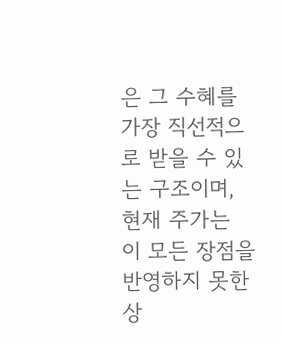은 그 수혜를 가장 직선적으로 받을 수 있는 구조이며, 현재 주가는 이 모든 장점을 반영하지 못한 상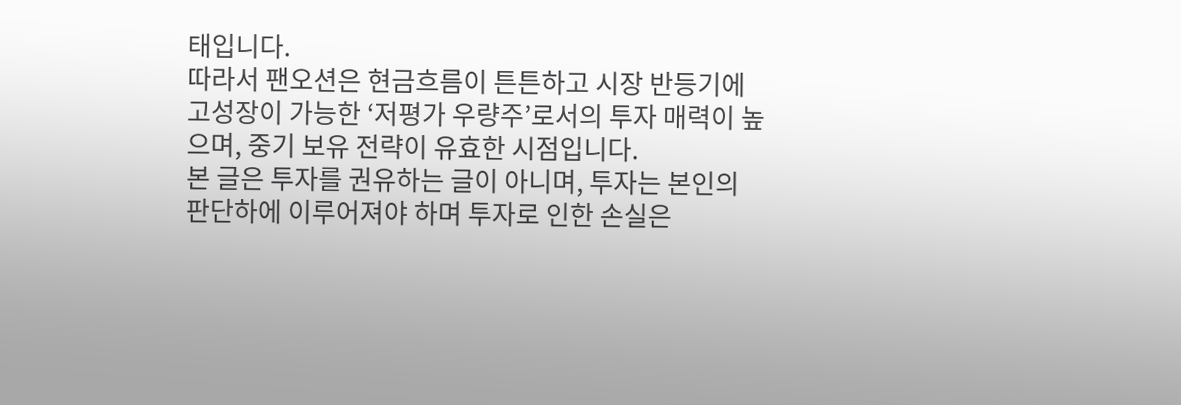태입니다.
따라서 팬오션은 현금흐름이 튼튼하고 시장 반등기에 고성장이 가능한 ‘저평가 우량주’로서의 투자 매력이 높으며, 중기 보유 전략이 유효한 시점입니다.
본 글은 투자를 권유하는 글이 아니며, 투자는 본인의 판단하에 이루어져야 하며 투자로 인한 손실은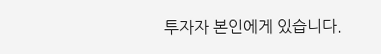투자자 본인에게 있습니다.